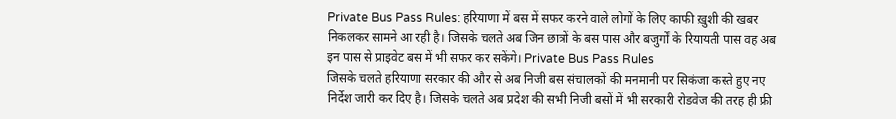Private Bus Pass Rules: हरियाणा में बस में सफर करने वाले लोगों के लिए काफी ख़ुशी की खबर निकलकर सामने आ रही है। जिसके चलते अब जिन छात्रों के बस पास और बजुर्गों के रियायती पास वह अब इन पास से प्राइवेट बस में भी सफर कर सकेंगे। Private Bus Pass Rules
जिसके चलते हरियाणा सरकार की और से अब निजी बस संचालकों की मनमानी पर सिकंजा कस्ते हुए नए निर्देश जारी कर दिए है। जिसके चलते अब प्रदेश की सभी निजी बसों में भी सरकारी रोडवेज की तरह ही फ्री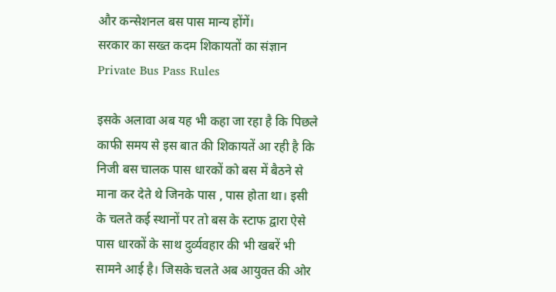और कन्सेशनल बस पास मान्य होंगें।
सरकार का सख्त कदम शिकायतों का संज्ञान Private Bus Pass Rules

इसके अलावा अब यह भी कहा जा रहा है कि पिछले काफी समय से इस बात की शिकायतें आ रही है कि निजी बस चालक पास धारकों को बस में बैठने से माना कर देते थे जिनके पास , पास होता था। इसी के चलते कई स्थानों पर तो बस के स्टाफ द्वारा ऐसे पास धारकों के साथ दुर्व्यवहार की भी खबरें भी सामने आई है। जिसके चलते अब आयुक्त की ओर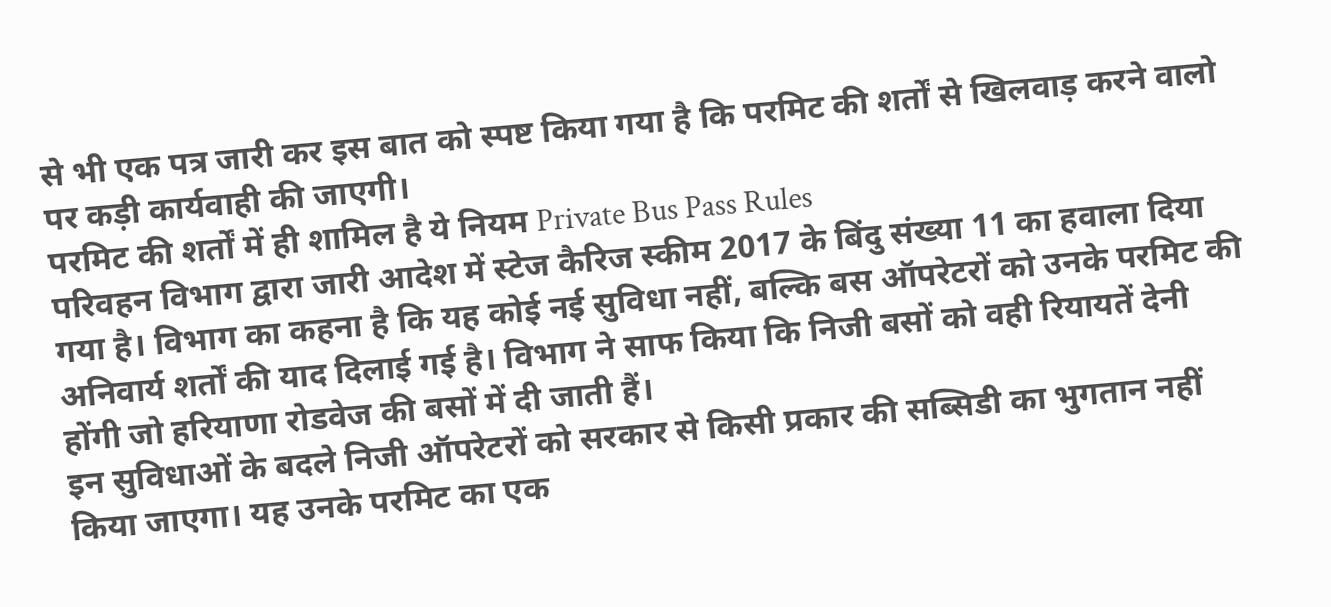से भी एक पत्र जारी कर इस बात को स्पष्ट किया गया है कि परमिट की शर्तों से खिलवाड़ करने वालो पर कड़ी कार्यवाही की जाएगी।
परमिट की शर्तों में ही शामिल है ये नियम Private Bus Pass Rules
परिवहन विभाग द्वारा जारी आदेश में स्टेज कैरिज स्कीम 2017 के बिंदु संख्या 11 का हवाला दिया गया है। विभाग का कहना है कि यह कोई नई सुविधा नहीं, बल्कि बस ऑपरेटरों को उनके परमिट की अनिवार्य शर्तों की याद दिलाई गई है। विभाग ने साफ किया कि निजी बसों को वही रियायतें देनी होंगी जो हरियाणा रोडवेज की बसों में दी जाती हैं।
इन सुविधाओं के बदले निजी ऑपरेटरों को सरकार से किसी प्रकार की सब्सिडी का भुगतान नहीं किया जाएगा। यह उनके परमिट का एक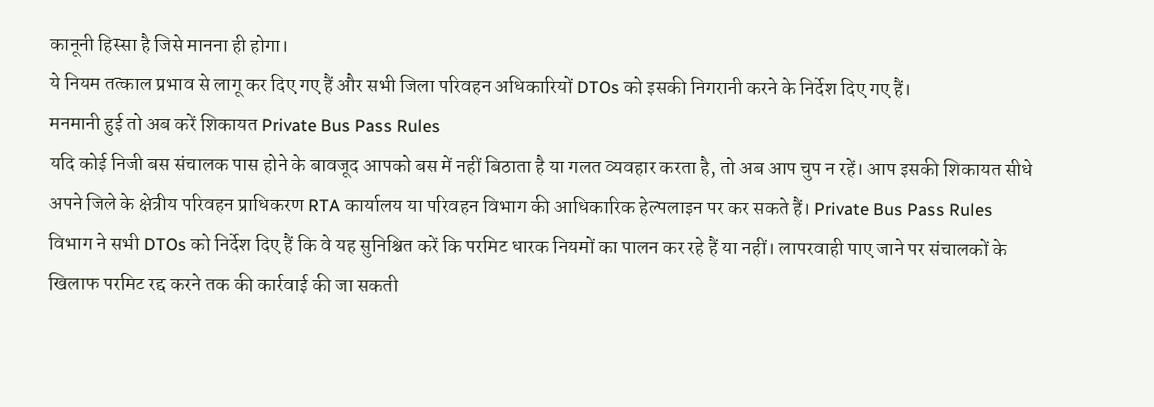कानूनी हिस्सा है जिसे मानना ही होगा।
ये नियम तत्काल प्रभाव से लागू कर दिए गए हैं और सभी जिला परिवहन अधिकारियों DTOs को इसकी निगरानी करने के निर्देश दिए गए हैं।
मनमानी हुई तो अब करें शिकायत Private Bus Pass Rules
यदि कोई निजी बस संचालक पास होने के बावजूद आपको बस में नहीं बिठाता है या गलत व्यवहार करता है, तो अब आप चुप न रहें। आप इसकी शिकायत सीधे अपने जिले के क्षेत्रीय परिवहन प्राधिकरण RTA कार्यालय या परिवहन विभाग की आधिकारिक हेल्पलाइन पर कर सकते हैं। Private Bus Pass Rules
विभाग ने सभी DTOs को निर्देश दिए हैं कि वे यह सुनिश्चित करें कि परमिट धारक नियमों का पालन कर रहे हैं या नहीं। लापरवाही पाए जाने पर संचालकों के खिलाफ परमिट रद्द करने तक की कार्रवाई की जा सकती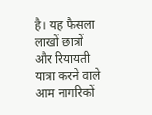है। यह फैसला लाखों छात्रों और रियायती यात्रा करने वाले आम नागरिकों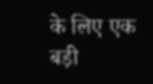के लिए एक बड़ी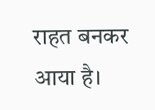राहत बनकर आया है।